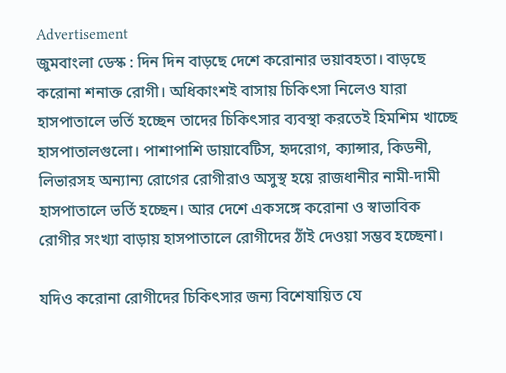Advertisement
জুমবাংলা ডেস্ক : দিন দিন বাড়ছে দেশে করোনার ভয়াবহতা। বাড়ছে করোনা শনাক্ত রোগী। অধিকাংশই বাসায় চিকিৎসা নিলেও যারা হাসপাতালে ভর্তি হচ্ছেন তাদের চিকিৎসার ব্যবস্থা করতেই হিমশিম খাচ্ছে হাসপাতালগুলো। পাশাপাশি ডায়াবেটিস, হৃদরোগ, ক্যান্সার, কিডনী, লিভারসহ অন্যান্য রোগের রোগীরাও অসুস্থ হয়ে রাজধানীর নামী-দামী হাসপাতালে ভর্তি হচ্ছেন। আর দেশে একসঙ্গে করোনা ও স্বাভাবিক রোগীর সংখ্যা বাড়ায় হাসপাতালে রোগীদের ঠাঁই দেওয়া সম্ভব হচ্ছেনা।

যদিও করোনা রোগীদের চিকিৎসার জন্য বিশেষায়িত যে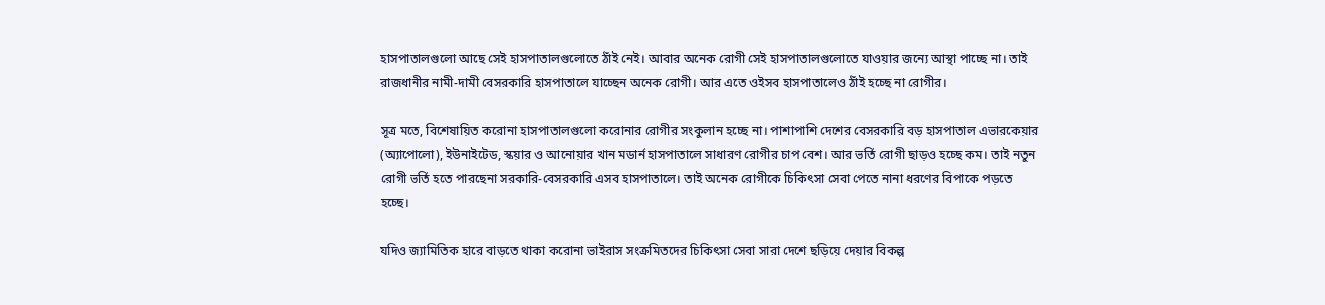হাসপাতালগুলো আছে সেই হাসপাতালগুলোতে ঠাঁই নেই। আবার অনেক রোগী সেই হাসপাতালগুলোতে যাওয়ার জন্যে আস্থা পাচ্ছে না। তাই রাজধানীর নামী-দামী বেসরকারি হাসপাতালে যাচ্ছেন অনেক রোগী। আর এতে ওইসব হাসপাতালেও ঠাঁই হচ্ছে না রোগীর।

সূত্র মতে, বিশেষায়িত করোনা হাসপাতালগুলো করোনার রোগীর সংকুলান হচ্ছে না। পাশাপাশি দেশের বেসরকারি বড় হাসপাতাল এভারকেয়ার (অ্যাপোলো), ইউনাইটেড, স্কয়ার ও আনোয়ার খান মডার্ন হাসপাতালে সাধারণ রোগীর চাপ বেশ। আর ভর্তি রোগী ছাড়ও হচ্ছে কম। তাই নতুন রোগী ভর্তি হতে পারছেনা সরকারি-বেসরকারি এসব হাসপাতালে। তাই অনেক রোগীকে চিকিৎসা সেবা পেতে নানা ধরণের বিপাকে পড়তে হচ্ছে।

যদিও জ্যামিতিক হারে বাড়তে থাকা করোনা ভাইরাস সংক্রমিতদের চিকিৎসা সেবা সারা দেশে ছড়িয়ে দেয়ার বিকল্প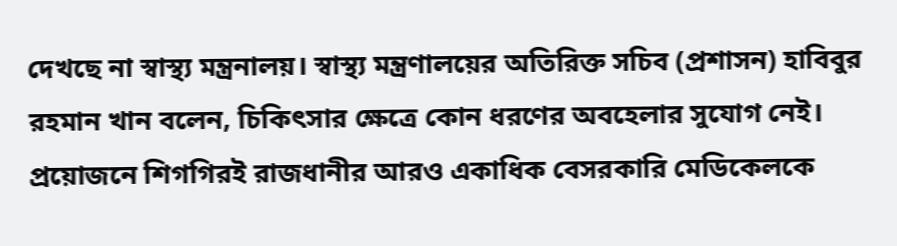দেখছে না স্বাস্থ্য মন্ত্রনালয়। স্বাস্থ্য মন্ত্রণালয়ের অতিরিক্ত সচিব (প্রশাসন) হাবিবুর রহমান খান বলেন, চিকিৎসার ক্ষেত্রে কোন ধরণের অবহেলার সুযোগ নেই। প্রয়োজনে শিগগিরই রাজধানীর আরও একাধিক বেসরকারি মেডিকেলকে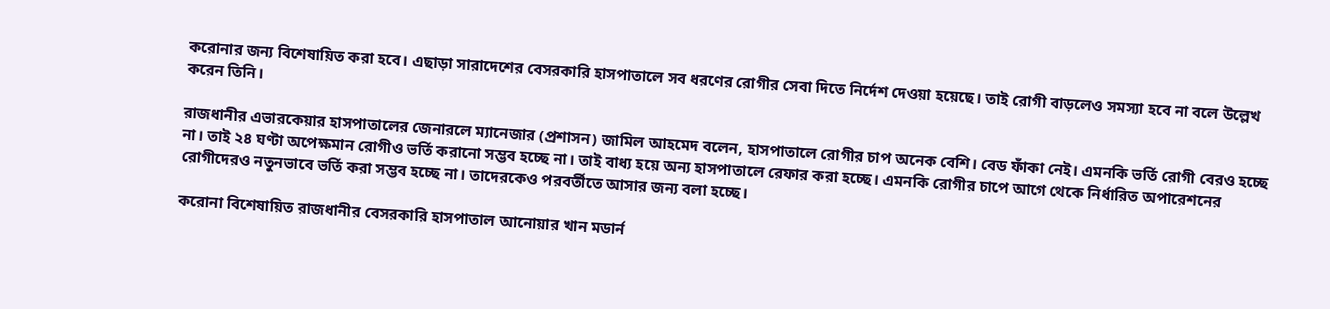করোনার জন্য বিশেষায়িত করা হবে। এছাড়া সারাদেশের বেসরকারি হাসপাতালে সব ধরণের রোগীর সেবা দিতে নির্দেশ দেওয়া হয়েছে। তাই রোগী বাড়লেও সমস্যা হবে না বলে উল্লেখ করেন তিনি।

রাজধানীর এভারকেয়ার হাসপাতালের জেনারলে ম্যানেজার (প্রশাসন) জামিল আহমেদ বলেন, হাসপাতালে রোগীর চাপ অনেক বেশি। বেড ফাঁকা নেই। এমনকি ভর্তি রোগী বেরও হচ্ছে না। তাই ২৪ ঘণ্টা অপেক্ষমান রোগীও ভর্তি করানো সম্ভব হচ্ছে না। তাই বাধ্য হয়ে অন্য হাসপাতালে রেফার করা হচ্ছে। এমনকি রোগীর চাপে আগে থেকে নির্ধারিত অপারেশনের রোগীদেরও নতুনভাবে ভর্তি করা সম্ভব হচ্ছে না। তাদেরকেও পরবর্তীতে আসার জন্য বলা হচ্ছে।

করোনা বিশেষায়িত রাজধানীর বেসরকারি হাসপাতাল আনোয়ার খান মডার্ন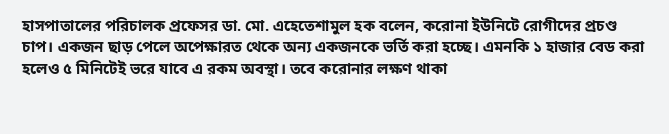হাসপাতালের পরিচালক প্রফেসর ডা. মো. এহেতেশামুল হক বলেন, করোনা ইউনিটে রোগীদের প্রচণ্ড চাপ। একজন ছাড় পেলে অপেক্ষারত থেকে অন্য একজনকে ভর্তি করা হচ্ছে। এমনকি ১ হাজার বেড করা হলেও ৫ মিনিটেই ভরে যাবে এ রকম অবস্থা। তবে করোনার লক্ষণ থাকা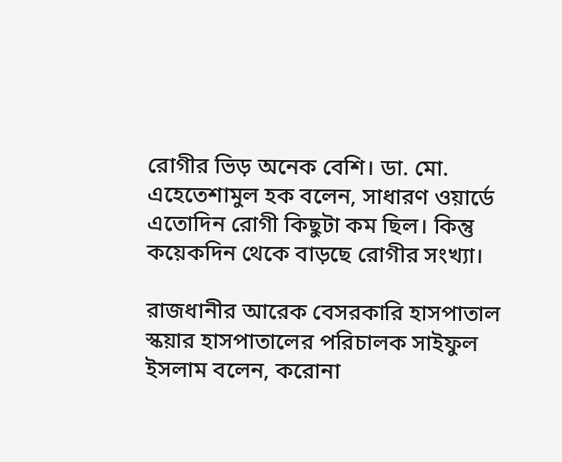রোগীর ভিড় অনেক বেশি। ডা. মো. এহেতেশামুল হক বলেন, সাধারণ ওয়ার্ডে এতোদিন রোগী কিছুটা কম ছিল। কিন্তু কয়েকদিন থেকে বাড়ছে রোগীর সংখ্যা।

রাজধানীর আরেক বেসরকারি হাসপাতাল স্কয়ার হাসপাতালের পরিচালক সাইফুল ইসলাম বলেন, করোনা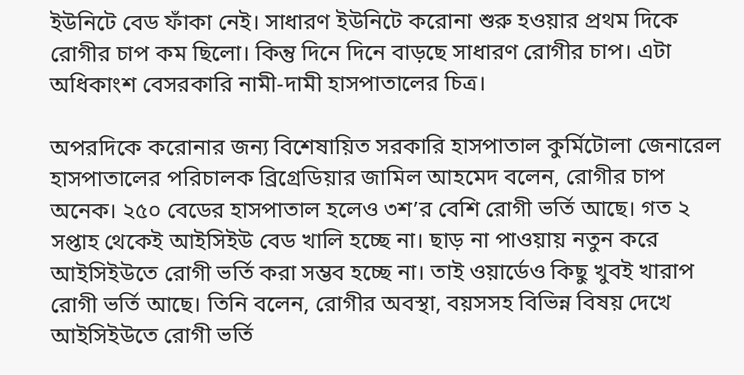ইউনিটে বেড ফাঁকা নেই। সাধারণ ইউনিটে করোনা শুরু হওয়ার প্রথম দিকে রোগীর চাপ কম ছিলো। কিন্তু দিনে দিনে বাড়ছে সাধারণ রোগীর চাপ। এটা অধিকাংশ বেসরকারি নামী-দামী হাসপাতালের চিত্র।

অপরদিকে করোনার জন্য বিশেষায়িত সরকারি হাসপাতাল কুর্মিটোলা জেনারেল হাসপাতালের পরিচালক ব্রিগ্রেডিয়ার জামিল আহমেদ বলেন, রোগীর চাপ অনেক। ২৫০ বেডের হাসপাতাল হলেও ৩শ’র বেশি রোগী ভর্তি আছে। গত ২ সপ্তাহ থেকেই আইসিইউ বেড খালি হচ্ছে না। ছাড় না পাওয়ায় নতুন করে আইসিইউতে রোগী ভর্তি করা সম্ভব হচ্ছে না। তাই ওয়ার্ডেও কিছু খুবই খারাপ রোগী ভর্তি আছে। তিনি বলেন, রোগীর অবস্থা, বয়সসহ বিভিন্ন বিষয় দেখে আইসিইউতে রোগী ভর্তি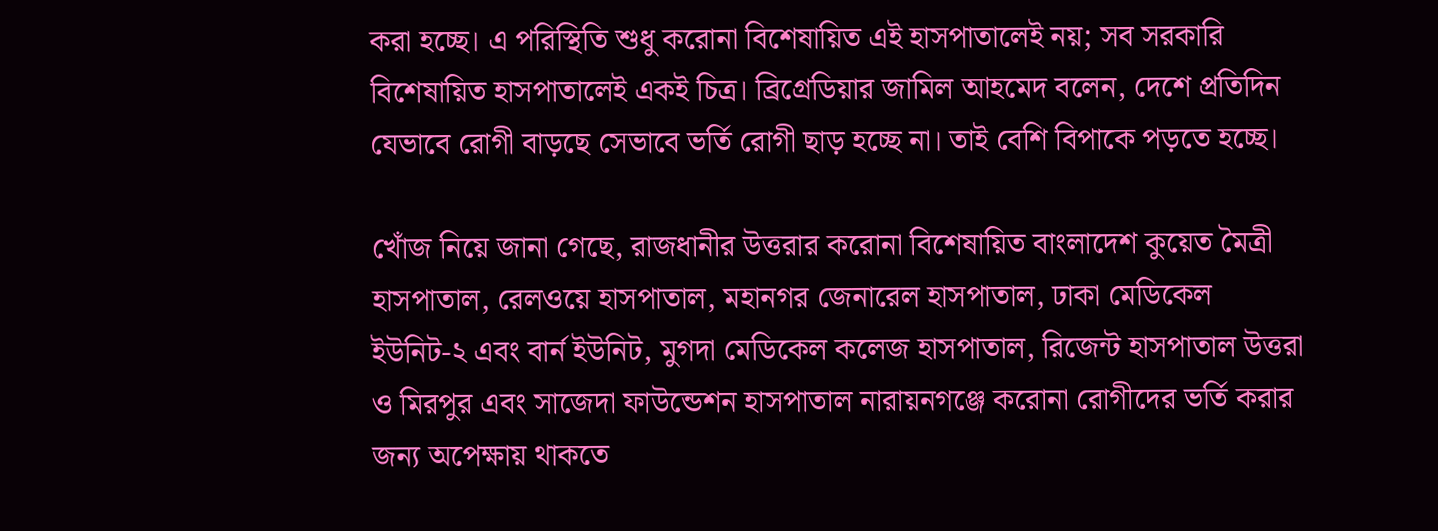করা হচ্ছে। এ পরিস্থিতি শুধু করোনা বিশেষায়িত এই হাসপাতালেই নয়; সব সরকারি বিশেষায়িত হাসপাতালেই একই চিত্র। ব্রিগ্রেডিয়ার জামিল আহমেদ বলেন, দেশে প্রতিদিন যেভাবে রোগী বাড়ছে সেভাবে ভর্তি রোগী ছাড় হচ্ছে না। তাই বেশি বিপাকে পড়তে হচ্ছে।

খোঁজ নিয়ে জানা গেছে, রাজধানীর উত্তরার করোনা বিশেষায়িত বাংলাদেশ কুয়েত মৈত্রী হাসপাতাল, রেলওয়ে হাসপাতাল, মহানগর জেনারেল হাসপাতাল, ঢাকা মেডিকেল ইউনিট-২ এবং বার্ন ইউনিট, মুগদা মেডিকেল কলেজ হাসপাতাল, রিজেন্ট হাসপাতাল উত্তরা ও মিরপুর এবং সাজেদা ফাউন্ডেশন হাসপাতাল নারায়নগঞ্জে করোনা রোগীদের ভর্তি করার জন্য অপেক্ষায় থাকতে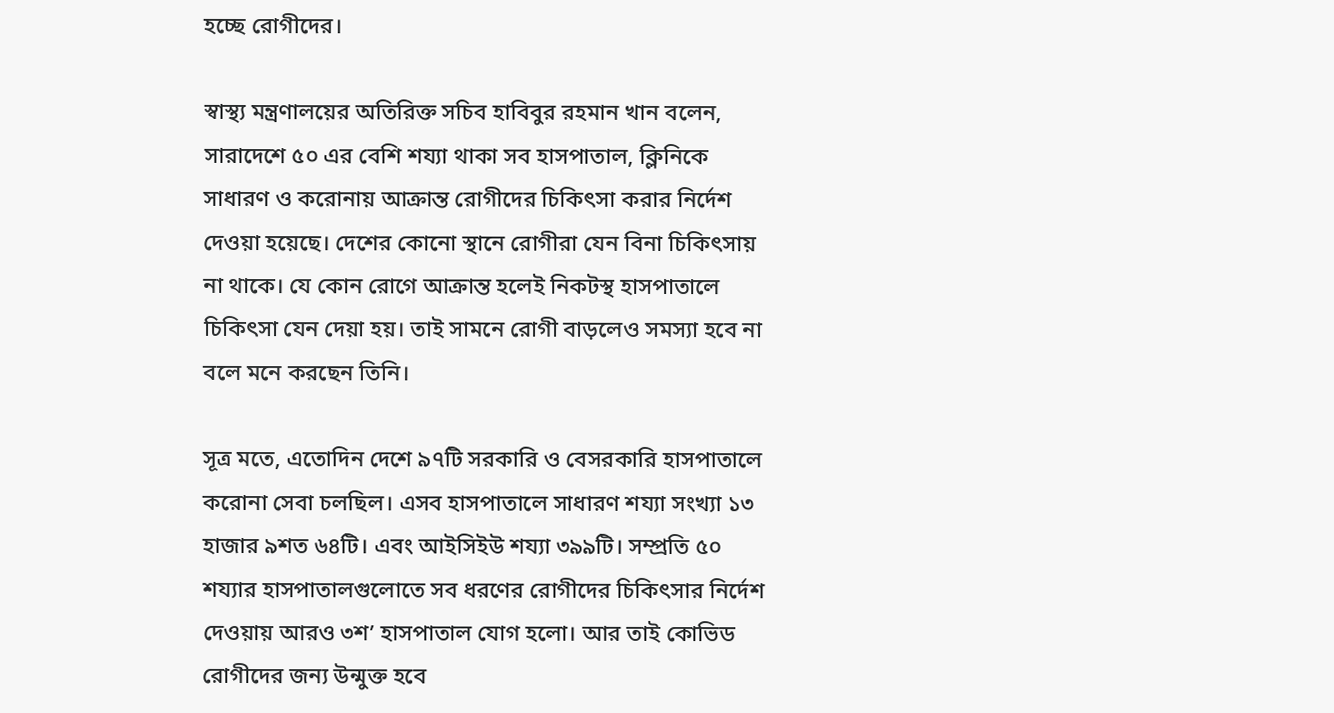হচ্ছে রোগীদের।

স্বাস্থ্য মন্ত্রণালয়ের অতিরিক্ত সচিব হাবিবুর রহমান খান বলেন, সারাদেশে ৫০ এর বেশি শয্যা থাকা সব হাসপাতাল, ক্লিনিকে সাধারণ ও করোনায় আক্রান্ত রোগীদের চিকিৎসা করার নির্দেশ দেওয়া হয়েছে। দেশের কোনো স্থানে রোগীরা যেন বিনা চিকিৎসায় না থাকে। যে কোন রোগে আক্রান্ত হলেই নিকটস্থ হাসপাতালে চিকিৎসা যেন দেয়া হয়। তাই সামনে রোগী বাড়লেও সমস্যা হবে না বলে মনে করছেন তিনি।

সূত্র মতে, এতোদিন দেশে ৯৭টি সরকারি ও বেসরকারি হাসপাতালে করোনা সেবা চলছিল। এসব হাসপাতালে সাধারণ শয্যা সংখ্যা ১৩ হাজার ৯শত ৬৪টি। এবং আইসিইউ শয্যা ৩৯৯টি। সম্প্রতি ৫০ শয্যার হাসপাতালগুলোতে সব ধরণের রোগীদের চিকিৎসার নির্দেশ দেওয়ায় আরও ৩শ’ হাসপাতাল যোগ হলো। আর তাই কোভিড রোগীদের জন্য উন্মুক্ত হবে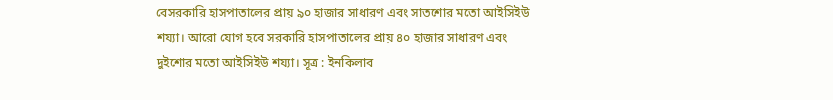বেসরকারি হাসপাতালের প্রায় ৯০ হাজার সাধারণ এবং সাতশোর মতো আইসিইউ শয্যা। আরো যোগ হবে সরকারি হাসপাতালের প্রায় ৪০ হাজার সাধারণ এবং দুইশোর মতো আইসিইউ শয্যা। সূত্র : ইনকিলাব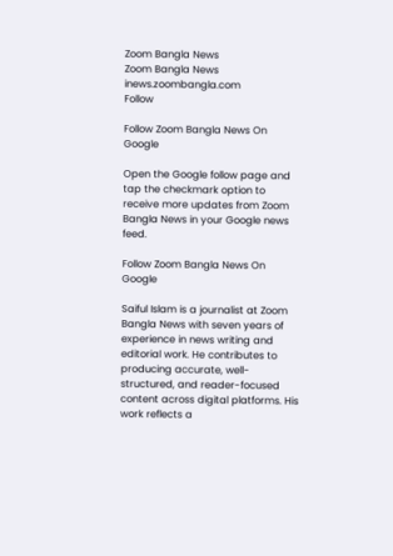Zoom Bangla News
Zoom Bangla News
inews.zoombangla.com
Follow

Follow Zoom Bangla News On Google

Open the Google follow page and tap the checkmark option to receive more updates from Zoom Bangla News in your Google news feed.

Follow Zoom Bangla News On Google

Saiful Islam is a journalist at Zoom Bangla News with seven years of experience in news writing and editorial work. He contributes to producing accurate, well-structured, and reader-focused content across digital platforms. His work reflects a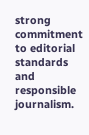strong commitment to editorial standards and responsible journalism.